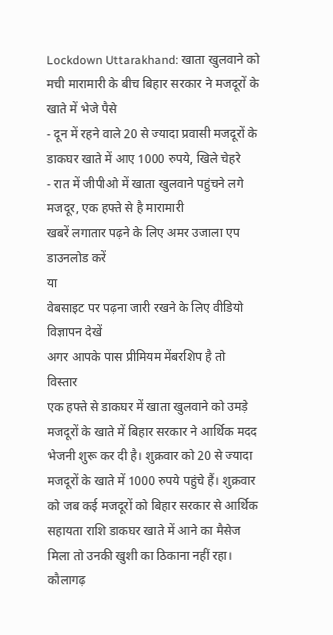Lockdown Uttarakhand: खाता खुलवाने को मची मारामारी के बीच बिहार सरकार ने मजदूरों के खाते में भेजे पैसे
- दून में रहने वाले 20 से ज्यादा प्रवासी मजदूरों के डाकघर खाते में आए 1000 रुपये, खिले चेहरे
- रात में जीपीओ में खाता खुलवाने पहुंचने लगे मजदूर, एक हफ्ते से है मारामारी
खबरें लगातार पढ़ने के लिए अमर उजाला एप डाउनलोड करें
या
वेबसाइट पर पढ़ना जारी रखने के लिए वीडियो विज्ञापन देखें
अगर आपके पास प्रीमियम मेंबरशिप है तो
विस्तार
एक हफ्ते से डाकघर में खाता खुलवाने को उमड़े मजदूरों के खाते में बिहार सरकार ने आर्थिक मदद भेजनी शुरू कर दी है। शुक्रवार को 20 से ज्यादा मजदूरों के खाते में 1000 रुपये पहुंचे हैं। शुक्रवार को जब कई मजदूरों को बिहार सरकार से आर्थिक सहायता राशि डाकघर खाते में आने का मैसेज मिला तो उनकी खुशी का ठिकाना नहीं रहा।
कौलागढ़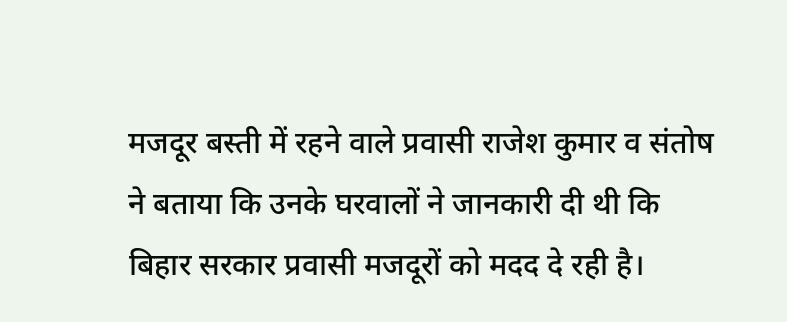मजदूर बस्ती में रहने वाले प्रवासी राजेश कुमार व संतोष ने बताया कि उनके घरवालों ने जानकारी दी थी कि बिहार सरकार प्रवासी मजदूरों को मदद दे रही है।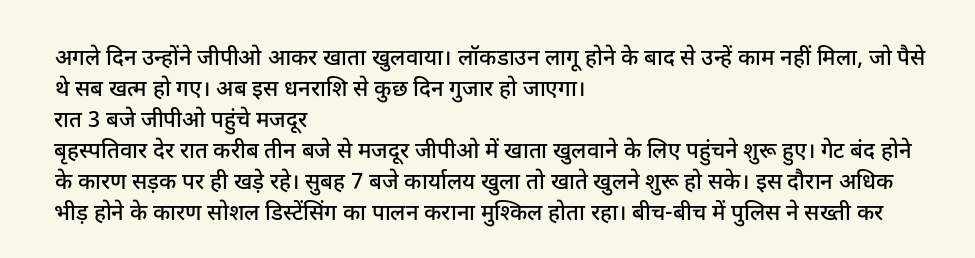अगले दिन उन्होंने जीपीओ आकर खाता खुलवाया। लॉकडाउन लागू होने के बाद से उन्हें काम नहीं मिला, जो पैसे थे सब खत्म हो गए। अब इस धनराशि से कुछ दिन गुजार हो जाएगा।
रात 3 बजे जीपीओ पहुंचे मजदूर
बृहस्पतिवार देर रात करीब तीन बजे से मजदूर जीपीओ में खाता खुलवाने के लिए पहुंचने शुरू हुए। गेट बंद होने के कारण सड़क पर ही खड़े रहे। सुबह 7 बजे कार्यालय खुला तो खाते खुलने शुरू हो सके। इस दौरान अधिक भीड़ होने के कारण सोशल डिस्टेंसिंग का पालन कराना मुश्किल होता रहा। बीच-बीच में पुलिस ने सख्ती कर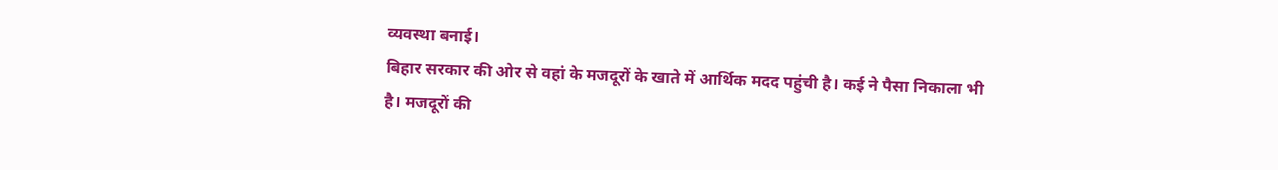व्यवस्था बनाई।
बिहार सरकार की ओर से वहां के मजदूरों के खाते में आर्थिक मदद पहुंची है। कई ने पैसा निकाला भी है। मजदूरों की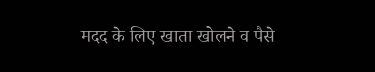मदद के लिए खाता खोलने व पैसे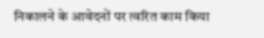निकालने के आवेदनों पर त्वरित काम किया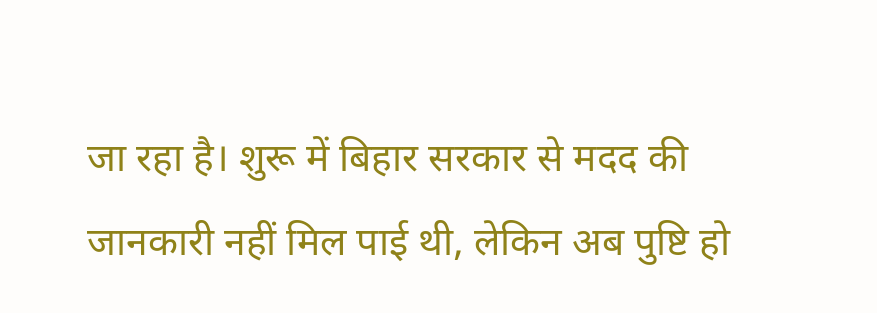जा रहा है। शुरू में बिहार सरकार से मदद की जानकारी नहीं मिल पाई थी, लेकिन अब पुष्टि हो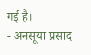गई है।
- अनसूया प्रसाद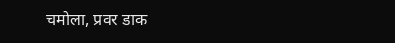चमोला, प्रवर डाक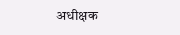अधीक्षक